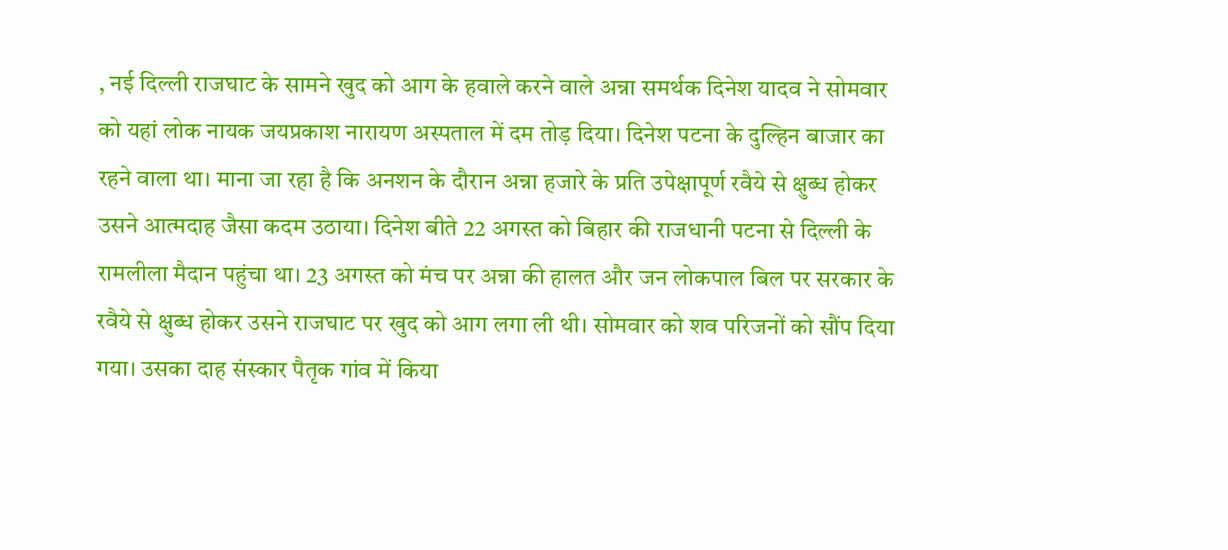, नई दिल्ली राजघाट के सामने खुद को आग के हवाले करने वाले अन्ना समर्थक दिनेश यादव ने सोमवार को यहां लोक नायक जयप्रकाश नारायण अस्पताल में दम तोड़ दिया। दिनेश पटना के दुल्हिन बाजार का रहने वाला था। माना जा रहा है कि अनशन के दौरान अन्ना हजारे के प्रति उपेक्षापूर्ण रवैये से क्षुब्ध होकर उसने आत्मदाह जैसा कदम उठाया। दिनेश बीते 22 अगस्त को बिहार की राजधानी पटना से दिल्ली के रामलीला मैदान पहुंचा था। 23 अगस्त को मंच पर अन्ना की हालत और जन लोकपाल बिल पर सरकार के रवैये से क्षुब्ध होकर उसने राजघाट पर खुद को आग लगा ली थी। सोमवार को शव परिजनों को सौंप दिया गया। उसका दाह संस्कार पैतृक गांव में किया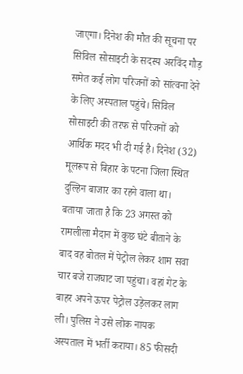जाएगा। दिनेश की मौत की सूचना पर सिविल सोसाइटी के सदस्य अरविंद गौड़ समेत कई लोग परिजनों को सांत्वना देने के लिए अस्पताल पहुंचे। सिविल सोसाइटी की तरफ से परिजनों को आर्थिक मदद भी दी गई है। दिनेश (32) मूलरूप से बिहार के पटना जिला स्थित दुल्हिन बाजार का रहने वाला था। बताया जाता है कि 23 अगस्त को रामलीला मैदान में कुछ घंटे बीताने के बाद वह बोतल में पेट्रोल लेकर शाम सवा चार बजे राजघाट जा पहुंचा। वहां गेट के बाहर अपने ऊपर पेट्रोल उड़ेलकर लाग ली। पुलिस ने उसे लोक नायक अस्पताल में भर्ती कराया। 85 फीसदी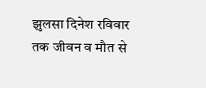झुलसा दिनेश रविवार तक जीवन व मौत से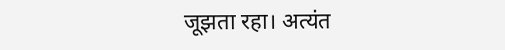जूझता रहा। अत्यंत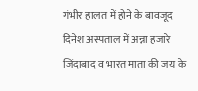गंभीर हालत में होने के बावजूद दिनेश अस्पताल में अन्ना हजारे जिंदाबाद व भारत माता की जय के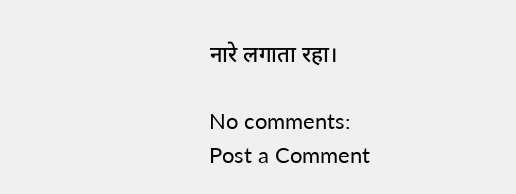नारे लगाता रहा।

No comments:
Post a Comment